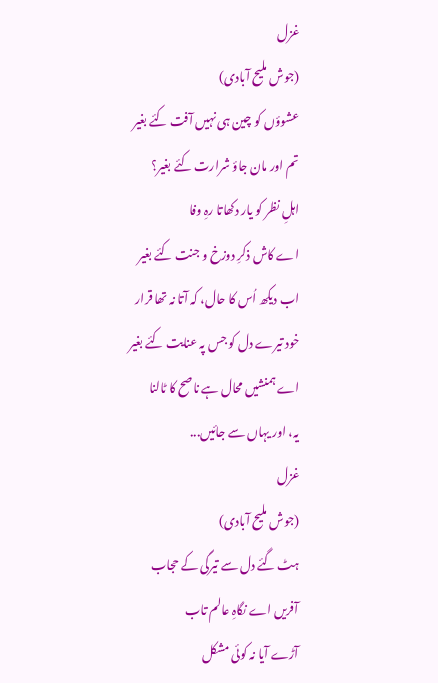غزل
(جوش ملیح آبادی)
عشوؤں کو چین ہی نہیں آفت کئے بغیر
تم اور مان جاؤ شرارت کئے بغیر؟
اہلِ نظر کو یار دکھاتا رہِ وفا
اے کاش ذکرِ دوزخ و جنت کئے بغیر
اب دیکھ اُس کا حال، کہ آتا نہ تھا قرار
خود تیرے دل کو جس پہ عنایت کئے بغیر
اے ہمنشیں محال ہے ناصح کا ٹالنا
یہ، اور یہاں سے جائیں...
غزل
(جوش ملیح آبادی)
ہٹ گئے دل سے تیرگی کے حجاب
آفریں اے نگاہِ عالم تاب
آڑے آیا نہ کوئی مشکل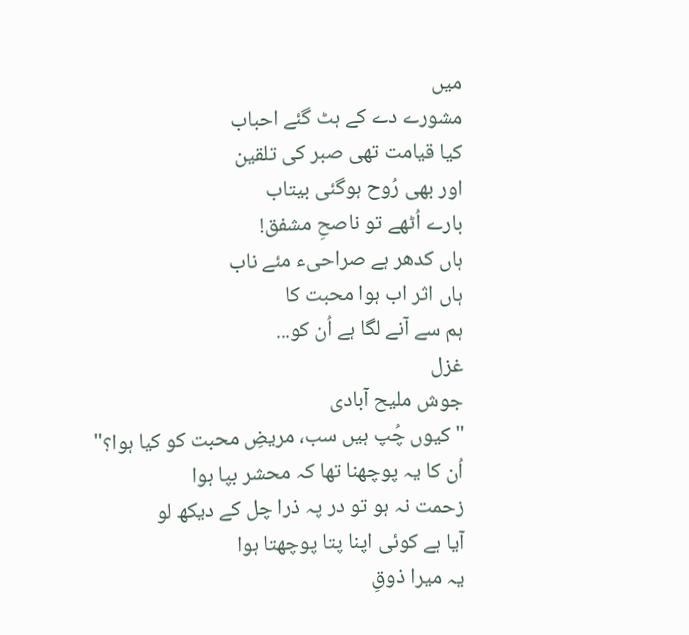میں
مشورے دے کے ہٹ گئے احباب
کیا قیامت تھی صبر کی تلقین
اور بھی رُوح ہوگئی بیتاب
بارے اُٹھے تو ناصحِ مشفق!
ہاں کدھر ہے صراحیء مئے ناب
ہاں اثر اب ہوا محبت کا
ہم سے آنے لگا ہے اُن کو...
غزل
جوش ملیح آبادی
"کیوں چُپ ہیں سب، مریضِ محبت کو کیا ہوا؟"
اُن کا یہ پوچھنا تھا کہ محشر بپا ہوا
زحمت نہ ہو تو در پہ ذرا چل کے دیکھ لو
آیا ہے کوئی اپنا پتا پوچھتا ہوا
یہ میرا ذوقِ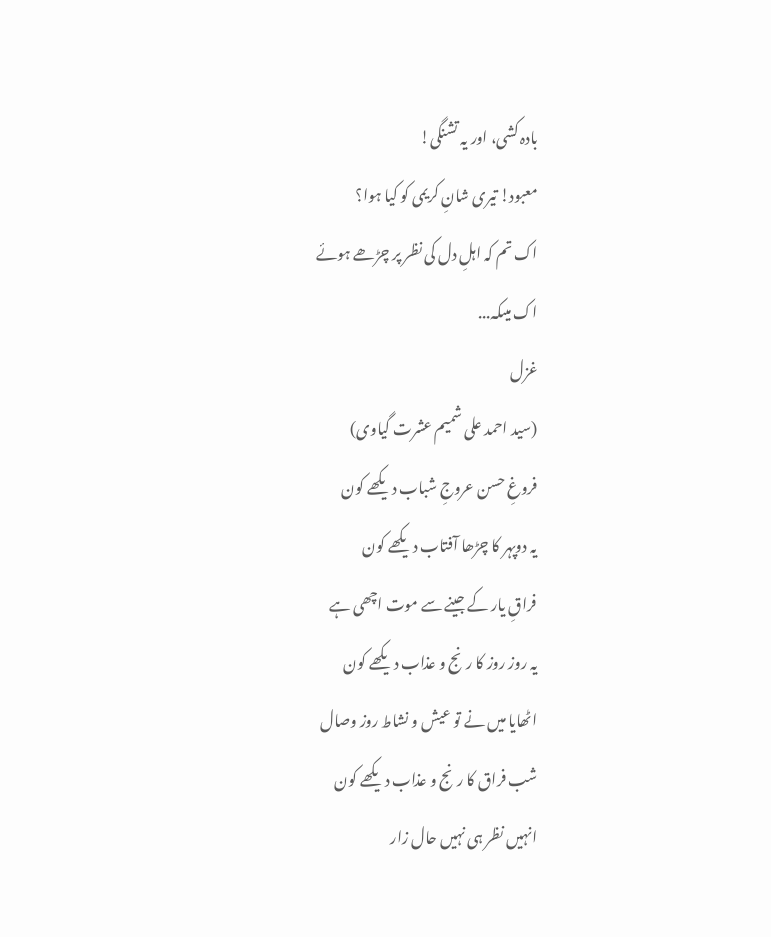بادہ کشی، اور یہ تشنگی!
معبود! تیری شانِ کریمی کو کیا ہوا؟
اک تم کہ اہلِ دل کی نظر پر چڑھے ہوئے
اک میںکہ...
غزل
(سید احمد علی شمیم عشرت گیاوی)
فروغِ حسن عروجِ شباب دیکھے کون
یہ دوپہر کا چڑھا آفتاب دیکھے کون
فراقِ یار کے جینے سے موت اچھی ہے
یہ روز روز کا رنج و عذاب دیکھے کون
اٹھایا میں نے تو عیش و نشاط روز وصال
شب فراق کا رنج و عذاب دیکھے کون
انہیں نظر ہی نہیں حال زار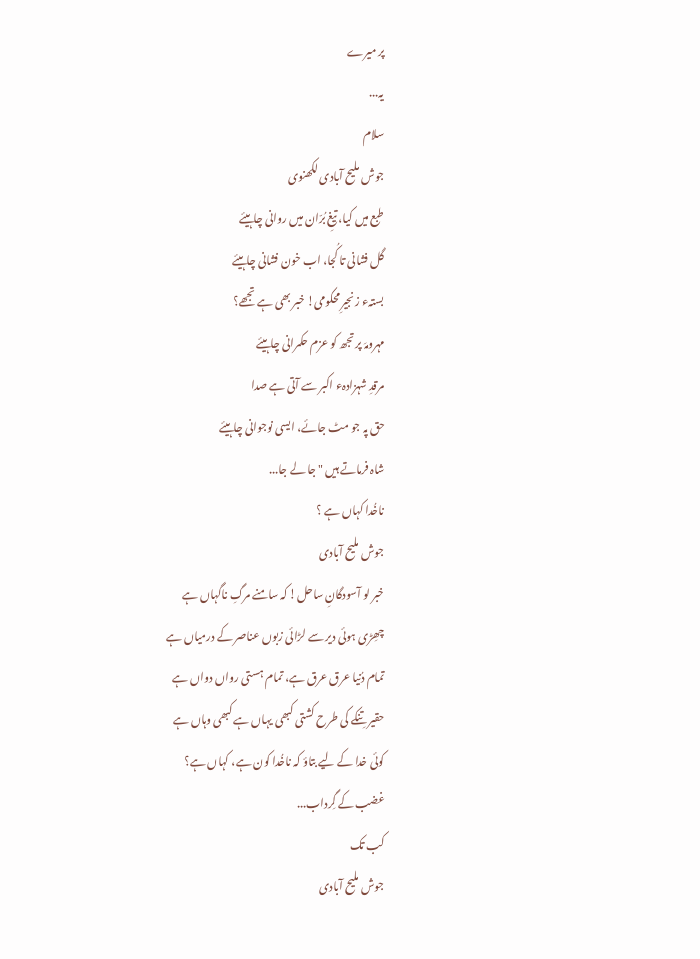پر میرے
یہ...
سلام
جوش ملیح آبادی لکھنوی
طبع میں کیا، تیغِ بُرّان میں روانی چاہیئے
گل فشانی تا کُجا، اب خون فشانی چاہیئے
بستہء زنجیرِ محکومی! خبر بھی ہے تجھے؟
مہرومہَ پر تجھ کو عزم حکمرانی چاہیئے
مرقدِ شہزادہء اکبر سے آتی ہے صدا
حق پہ جو مٹ جائے، ایسی نوجوانی چاہیئے
شاہ فرماتے ہیں "جا لے جا...
ناخُدا کہاں ہے ؟
جوش ملیح آبادی
خبر لو آسودگانِ ساحل! کہ سامنے مرگِ ناگہاں ہے
چھِڑی ہوئی دیر سے لڑائی زبوں عناصر کے درمیاں ہے
تمام دُنیا عرق عرق ہے، تمام ہستی رواں دواں ہے
حقیر تِنکے کی طرح کشتی کبھی یہاں ہے کبھی وہاں ہے
کوئی خدا کے لیے بتاؤ کہ ناخُدا کون ہے، کہاں ہے؟
غضب کے گِرداب...
کب تک
جوش ملیح آبادی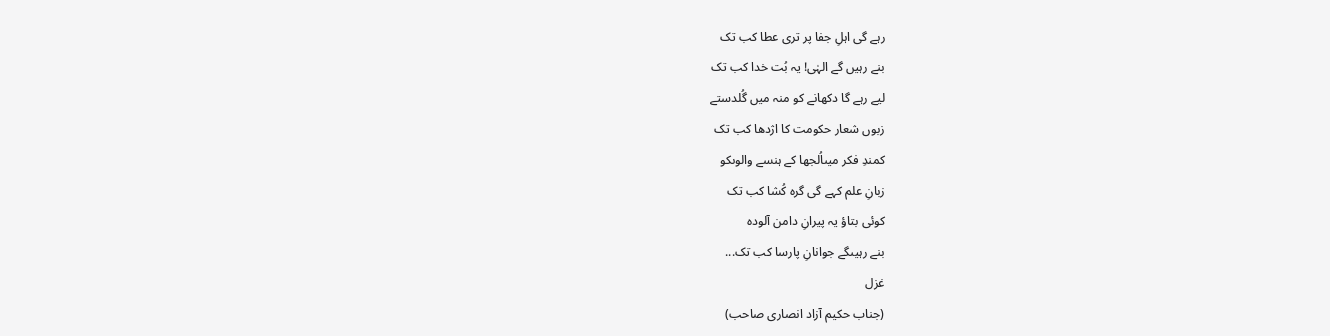رہے گی اہلِ جفا پر تری عطا کب تک
بنے رہیں گے الہٰی! یہ بُت خدا کب تک
لیے رہے گا دکھانے کو منہ میں گُلدستے
زبوں شعار حکومت کا اژدھا کب تک
کمندِ فکر میںاُلجھا کے ہنسے والوںکو
زبانِ علم کہے گی گرہ کُشا کب تک
کوئی بتاؤ یہ پیرانِ دامن آلودہ
بنے رہیںگے جوانانِ پارسا کب تک...
غزل
(جناب حکیم آزاد انصاری صاحب)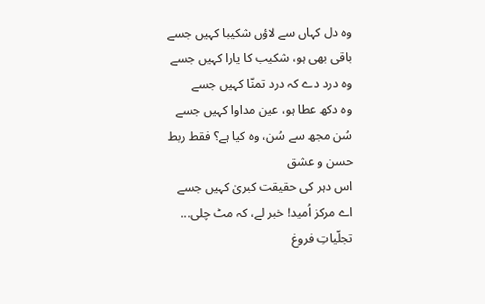وہ دل کہاں سے لاؤں شکیبا کہیں جسے
باقی بھی ہو، شکیب کا یارا کہیں جسے
وہ درد دے کہ درد تمنّا کہیں جسے
وہ دکھ عطا ہو، عین مداوا کہیں جسے
سُن مجھ سے سُن، وہ کیا ہے؟ فقط ربط حسن و عشق
اس دہر کی حقیقت کبریٰ کہیں جسے
اے مرکز اُمید! خبر لے، کہ مٹ چلی...
تجلّیاتِ فروغ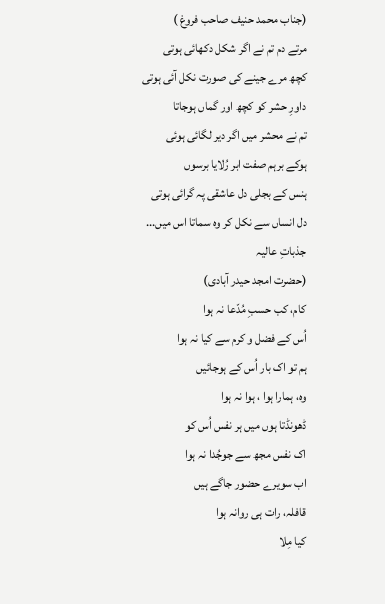(جناب محمد حنیف صاحب فروغ )
مرتے دم تم نے اگر شکل دکھائی ہوتی
کچھ مرے جینے کی صورت نکل آئی ہوتی
داورِ حشر کو کچھ اور گماں ہوجاتا
تم نے محشر میں اگر دیر لگائی ہوئی
ہوکے برہم صفت ابر رُلایا برسوں
ہنس کے بجلی دل عاشقی پہ گرائی ہوتی
دل انساں سے نکل کر وہ سماتا اس میں...
جذباتِ عالیہ
(حضرت امجد حیدر آبادی)
کام، کب حسبِ مُدّعا نہ ہوا
اُس کے فضل و کرم سے کیا نہ ہوا
ہم تو اک بار اُس کے ہوجائیں
وہ، ہمارا ہوا ، ہوا نہ ہوا
ڈھونڈتا ہوں میں ہر نفس اُس کو
اک نفس مجھ سے جوجُدا نہ ہوا
اب سویرے حضور جاگے ہیں
قافلہ، رات ہی روانہ ہوا
کیا مِلا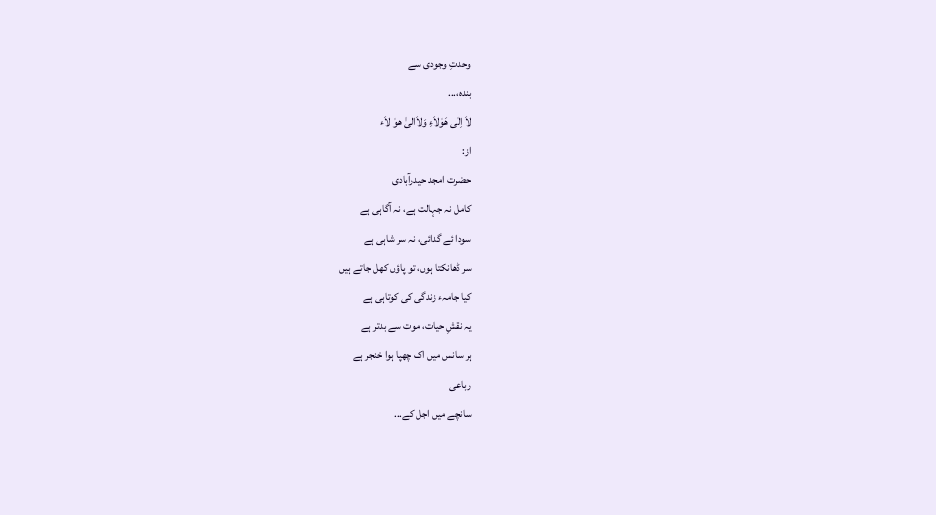وحدتِ وجودی سے
بندہ،...
لاَ اِلٰی ھَوٰلاَءِ وَلاَالیٰ ھوٰ لاَء
از:
حضرت امجد حیدرآبادی
کامل نہ جہالت ہے، نہ آگاہی ہے
سودا ئے گدائی، نہ سر شاہی ہے
سر ڈھانکتا ہوں، تو پاؤں کھل جاتے ہیں
کیا جامہء زندگی کی کوتاہی ہے
یہ نقشِ حیات، موت سے بدتر ہے
ہر سانس میں اک چھپا ہوا خنجر ہے
رباعی
سانچے میں اجل کے...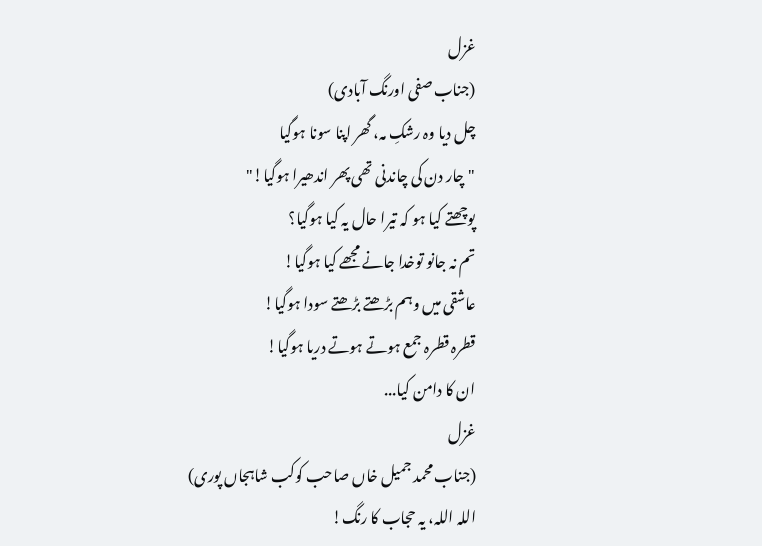غزل
(جناب صفی اورنگ آبادی)
چل دیا وہ رشکِ مہ، گھر اپنا سونا ہوگیا
"چار دن کی چاندنی تھی پھر اندھیرا ہوگیا!"
پوچھتے کیا ہو کہ تیرا حال یہ کیا ہوگیا؟
تم نہ جانو توخدا جانے مجھے کیا ہوگیا!
عاشقی میں وہم بڑھتے بڑھتے سودا ہوگیا!
قطرہ قطرہ جمع ہوتے ہوتے دریا ہوگیا!
ان کا دامن کیا...
غزل
(جناب محمد جمیل خاں صاحب کوکب شاہجاں پوری)
اللہ اللہ، یہ حجاب کا رنگ!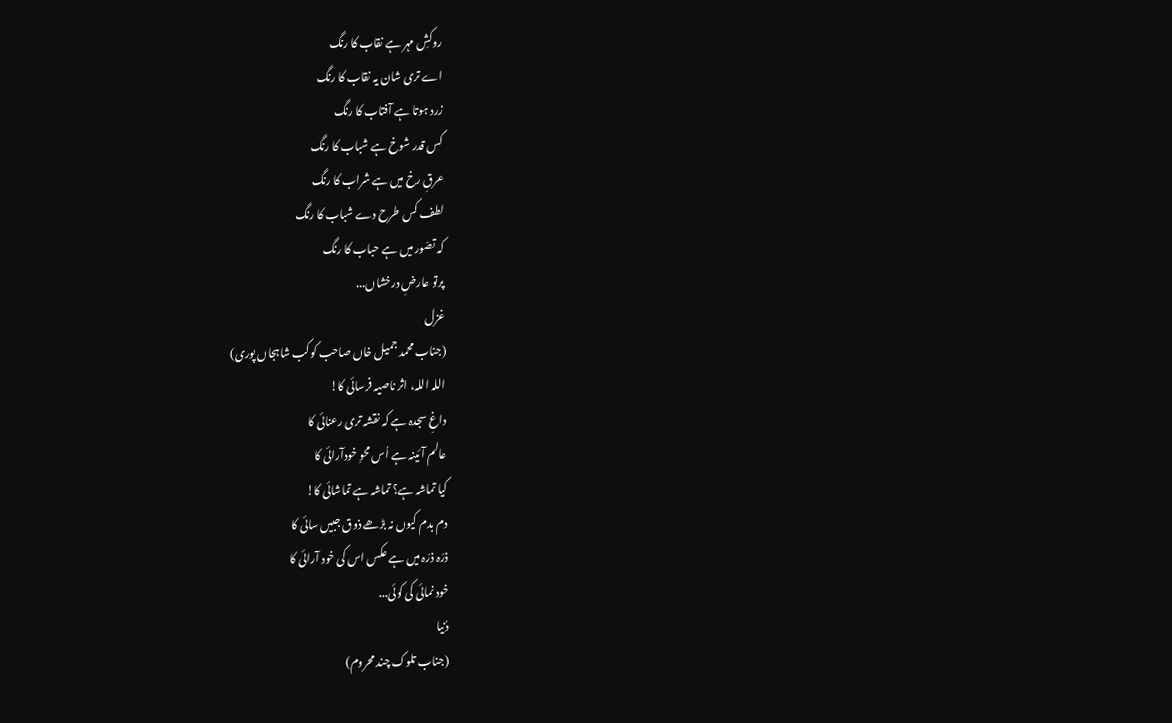روکشِ مہر ہے نقاب کا رنگ
اے تری شان یہ نقاب کا رنگ
زرد ہوتا ہے آفتاب کا رنگ
کس قدر شوخ ہے شباب کا رنگ
عرقِ رخ میں ہے شراب کا رنگ
لطف کس طرح دے شباب کا رنگ
کہ تصّور میں ہے حباب کا رنگ
پرتو عارضِ درخشاں...
غزل
(جناب محمد جمیل خاں صاحب کوکب شاہجاں پوری)
اللہ اللہ، اثر ناصیہ فرسائی کا!
داغِ سجدہ ہے کہ نقشہ تری رعنائی کا
عالم آئینہ ہے اُس محوِ خودآرائی کا
کیا تماشہ ہے؟ تماشہ ہے تماشائی کا!
دم بدم کیوں نہ بڑھے ذوق جبیں سائی کا
ذرّہ ذرّہ میں ہے عکس اس کی خود آرائی کا
خود نمائی کی کوئی...
دُنیا
(جناب تلوک چند محروم)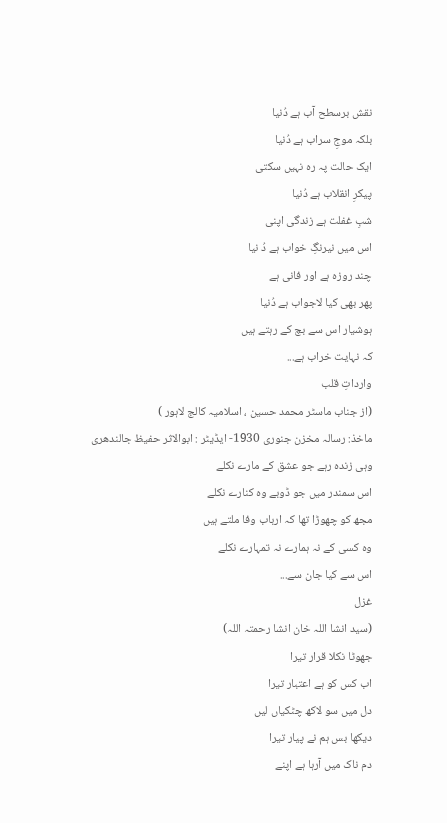نقش برسطح آب ہے دُنیا
بلکہ موجِ سراب ہے دُنیا
ایک حالت پہ رہ نہیں سکتی
پیکرِ انقلاب ہے دُنیا
شبِ غفلت ہے زندگی اپنی
اس میں نیرنگِ خواب ہے دُ نیا
چند روزہ ہے اور فانی ہے
پھر بھی کیا لاجواب ہے دُنیا
ہوشیار اس سے بچ کے رہتے ہیں
کہ نہایت خراب ہے...
وارداتِ قلب
(از جناب ماسٹر محمد حسین ، اسلامیہ کالج لاہور )
ماخذ: رسالہ مخزن جنوری 1930- ایڈیٹر : ابوالاثر حفیظ جالندھری
وہی زندہ رہے جو عشق کے مارے نکلے
اس سمندر میں جو ڈوبے وہ کنارے نکلے
مجھ کو چھوڑا تھا کہ ارباب وفا ملتے ہیں
وہ کسی کے نہ ہمارے نہ تمہارے نکلے
اس سے کیا جان سے...
غزل
(سید انشا اللہ خان انشا رحمتہ اللہ)
جھوٹا نکلا قرار تیرا
اب کس کو ہے اعتبار تیرا
دل میں سو لاکھ چٹکیاں لیں
دیکھا بس ہم نے پیار تیرا
دم ناک میں آرہا ہے اپنے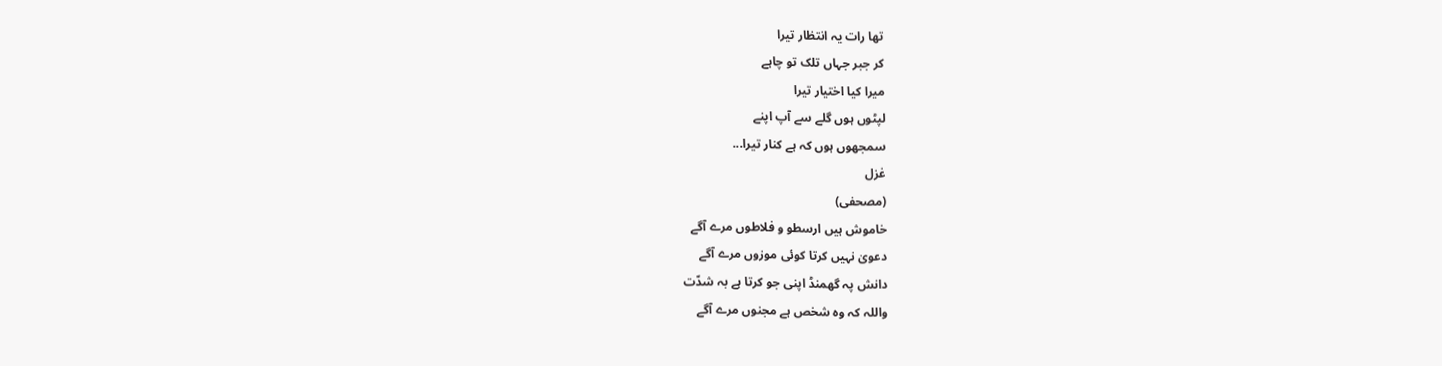تھا رات یہ انتظار تیرا
کر جبر جہاں تلک تو چاہے
میرا کیا اختیار تیرا
لپٹوں ہوں گلے سے آپ اپنے
سمجھوں ہوں کہ ہے کنار تیرا...
غزل
(مصحفی)
خاموش ہیں ارسطو و فلاطوں مرے آگے
دعویٰ نہیں کرتا کوئی موزوں مرے آگے
دانش پہ گھمنڈ اپنی جو کرتا ہے بہ شدّت
واللہ کہ وہ شخص ہے مجنوں مرے آگے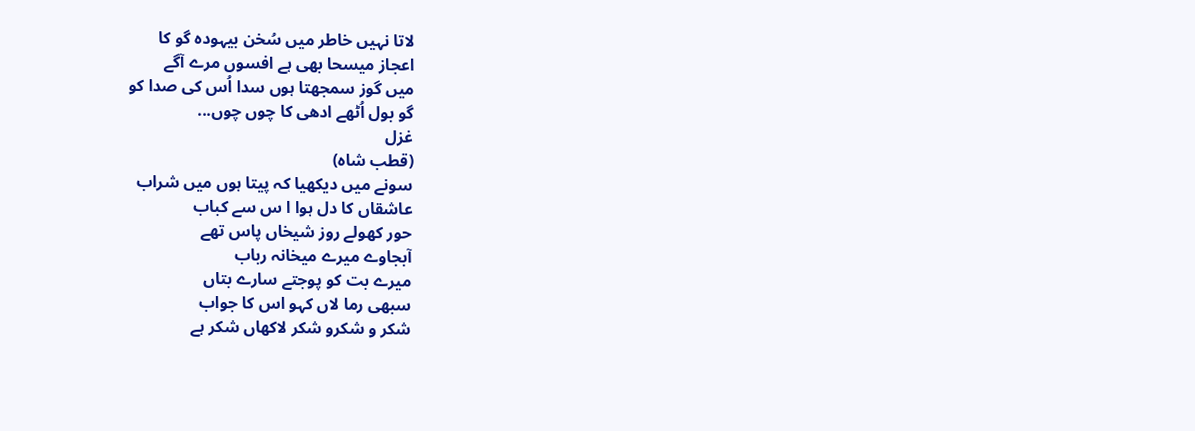لاتا نہیں خاطر میں سُخن بیہودہ گو کا
اعجاز میسحا بھی ہے افسوں مرے آگے
میں گوز سمجھتا ہوں سدا اُس کی صدا کو
گو بول اُٹھے ادھی کا چوں چوں...
غزل
(قطب شاہ)
سونے میں دیکھیا کہ پیتا ہوں میں شراب
عاشقاں کا دل ہوا ا س سے کباب
حور کھولے روز شیخاں پاس تھے
آبجاوے میرے میخانہ رباب
میرے بت کو پوجتے سارے بتاں
سبھی رما لاں کہو اس کا جواب
شکر و شکرو شکر لاکھاں شکر ہے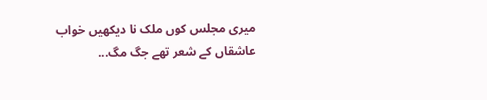میری مجلس کوں ملک نا دیکھیں خواب
عاشقاں کے شعر تھے جگ مگ...